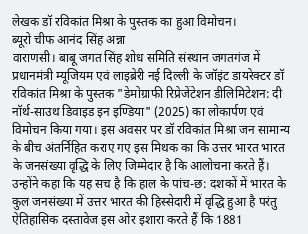लेखक डॉ रविकांत मिश्रा के पुस्तक का हुआ विमोचन।
ब्यूरो चीफ आनंद सिंह अन्ना
वाराणसी। बाबू जगत सिंह शोध समिति संस्थान जगतगंज में प्रधानमंत्री म्यूजियम एवं लाइब्रेरी नई दिल्ली के जॉइंट डायरेक्टर डॉ रविकांत मिश्रा के पुस्तक "डेमोग्राफी रिप्रेजेंटेशन डीलिमिटेशन: दी नॉर्थ-साउथ डिवाइड इन इण्डिया" (2025) का लोकार्पण एवं विमोचन किया गया। इस अवसर पर डॉ रविकांत मिश्रा जन सामान्य के बीच अंतर्निहित कराए गए इस मिथक का कि उत्तर भारत भारत के जनसंख्या वृद्धि के लिए जिम्मेदार है कि आलोचना करते हैं। उन्होंने कहा कि यह सच है कि हाल के पांच-छ: दशकों में भारत के कुल जनसंख्या में उत्तर भारत की हिस्सेदारी में वृद्धि हुआ है परंतु ऐतिहासिक दस्तावेज इस ओर इशारा करते हैं कि 1881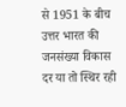से 1951 के बीच उत्तर भारत की जनसंख्या विकास दर या तो स्थिर रही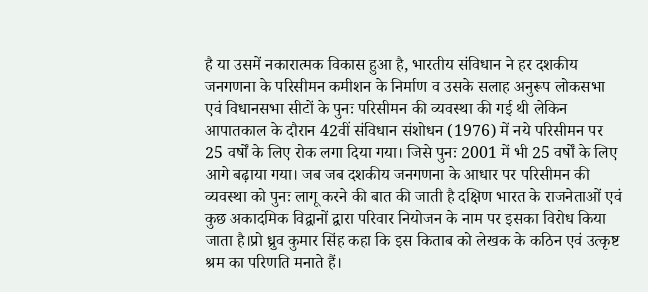है या उसमें नकारात्मक विकास हुआ है, भारतीय संविधान ने हर दशकीय जनगणना के परिसीमन कमीशन के निर्माण व उसके सलाह अनुरूप लोकसभा एवं विधानसभा सीटों के पुनः परिसीमन की व्यवस्था की गई थी लेकिन आपातकाल के दौरान 42वीं संविधान संशोधन (1976) में नये परिसीमन पर 25 वर्षों के लिए रोक लगा दिया गया। जिसे पुनः 2001 में भी 25 वर्षों के लिए आगे बढ़ाया गया। जब जब दशकीय जनगणना के आधार पर परिसीमन की व्यवस्था को पुनः लागू करने की बात की जाती है दक्षिण भारत के राजनेताओं एवं कुछ अकादमिक विद्वानों द्वारा परिवार नियोजन के नाम पर इसका विरोध किया जाता है।प्रो ध्रुव कुमार सिंह कहा कि इस किताब को लेखक के कठिन एवं उत्कृष्ट श्रम का परिणति मनाते हैं।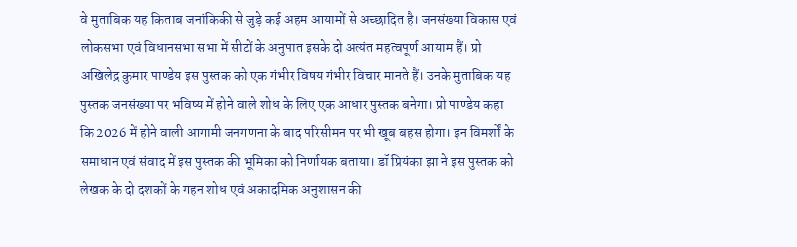वे मुताबिक यह किताब जनांकिकी से जुड़े कई अहम आयामों से अच्छादित है। जनसंख्या विकास एवं लोकसभा एवं विधानसभा सभा में सीटों के अनुपात इसके दो अत्यंत महत्वपूर्ण आयाम हैं। प्रो अखिलेद्र कुमार पाण्डेय इस पुस्तक को एक गंभीर विषय गंभीर विचार मानते हैं। उनके मुताबिक यह पुस्तक जनसंख्या पर भविष्य में होने वाले शोध के लिए एक आधार पुस्तक बनेगा। प्रो पाण्डेय कहा कि 2026 में होने वाली आगामी जनगणना के बाद परिसीमन पर भी खूब बहस होगा। इन विमर्शों के समाधान एवं संवाद में इस पुस्तक की भूमिका को निर्णायक बताया। डॉ प्रियंका झा ने इस पुस्तक को लेखक के दो दशकों के गहन शोध एवं अकादमिक अनुशासन की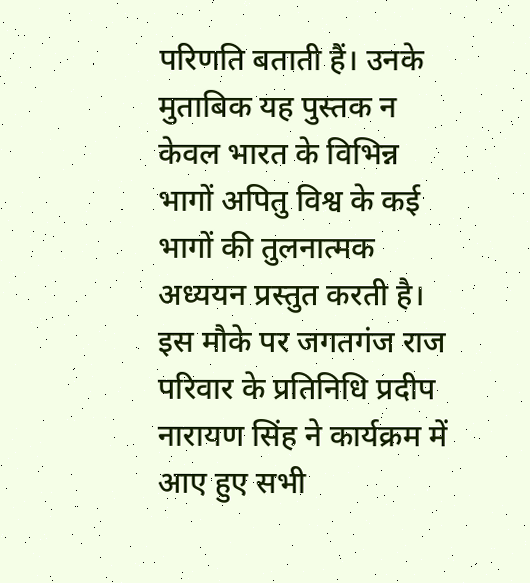परिणति बताती हैं। उनके मुताबिक यह पुस्तक न केवल भारत के विभिन्न भागों अपितु विश्व के कई भागों की तुलनात्मक अध्ययन प्रस्तुत करती है। इस मौके पर जगतगंज राज परिवार के प्रतिनिधि प्रदीप नारायण सिंह ने कार्यक्रम में आए हुए सभी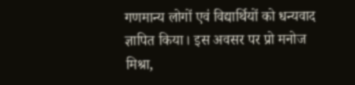गणमान्य लोगों एवं विद्यार्थियों को धन्यवाद ज्ञापित किया। इस अवसर पर प्रो मनोज मिश्रा,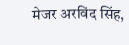मेजर अरविंद सिंह,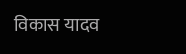विकास यादव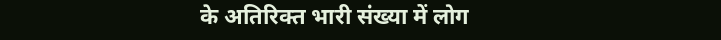के अतिरिक्त भारी संख्या में लोग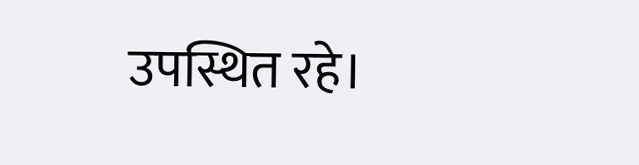उपस्थित रहे।